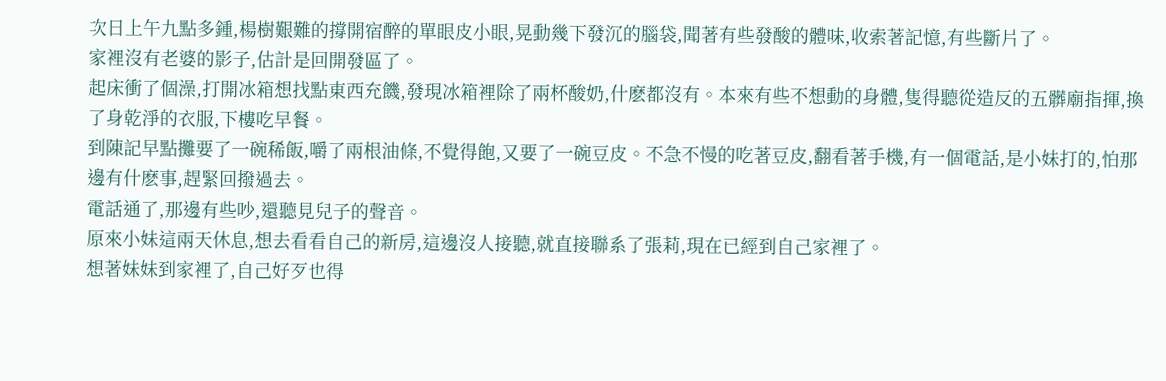次日上午九點多鍾,楊樹艱難的撐開宿醉的單眼皮小眼,晃動幾下發沉的腦袋,聞著有些發酸的體味,收索著記憶,有些斷片了。
家裡沒有老婆的影子,估計是回開發區了。
起床衝了個澡,打開冰箱想找點東西充饑,發現冰箱裡除了兩杯酸奶,什麽都沒有。本來有些不想動的身體,隻得聽從造反的五髒廟指揮,換了身乾淨的衣服,下樓吃早餐。
到陳記早點攤要了一碗稀飯,嚼了兩根油條,不覺得飽,又要了一碗豆皮。不急不慢的吃著豆皮,翻看著手機,有一個電話,是小妹打的,怕那邊有什麽事,趕緊回撥過去。
電話通了,那邊有些吵,還聽見兒子的聲音。
原來小妹這兩天休息,想去看看自己的新房,這邊沒人接聽,就直接聯系了張莉,現在已經到自己家裡了。
想著妹妹到家裡了,自己好歹也得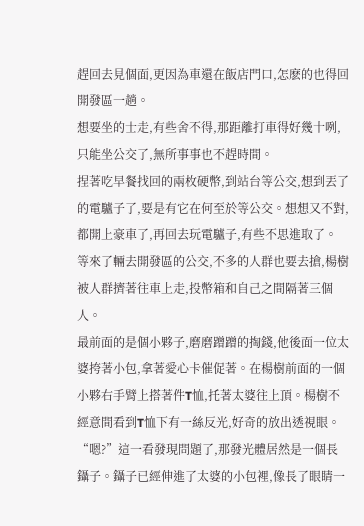趕回去見個面,更因為車還在飯店門口,怎麽的也得回開發區一趟。
想要坐的士走,有些舍不得,那距離打車得好幾十咧,只能坐公交了,無所事事也不趕時間。
捏著吃早餐找回的兩枚硬幣,到站台等公交,想到丟了的電驢子了,要是有它在何至於等公交。想想又不對,都開上豪車了,再回去玩電驢子,有些不思進取了。
等來了輛去開發區的公交,不多的人群也要去搶,楊樹被人群擠著往車上走,投幣箱和自己之間隔著三個人。
最前面的是個小夥子,磨磨蹭蹭的掏錢,他後面一位太婆挎著小包,拿著愛心卡催促著。在楊樹前面的一個小夥右手臂上搭著件T恤,托著太婆往上頂。楊樹不經意間看到T恤下有一絲反光,好奇的放出透視眼。
“嗯?”這一看發現問題了,那發光體居然是一個長鑷子。鑷子已經伸進了太婆的小包裡,像長了眼睛一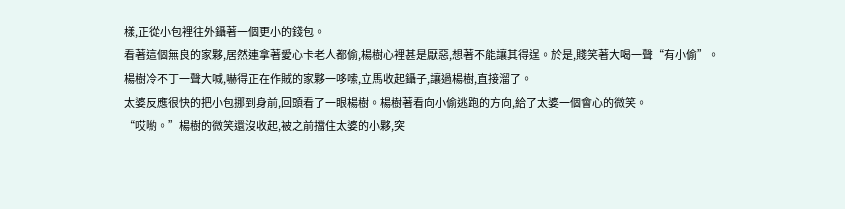樣,正從小包裡往外鑷著一個更小的錢包。
看著這個無良的家夥,居然連拿著愛心卡老人都偷,楊樹心裡甚是厭惡,想著不能讓其得逞。於是,賤笑著大喝一聲“有小偷”。
楊樹冷不丁一聲大喊,嚇得正在作賊的家夥一哆嗦,立馬收起鑷子,讓過楊樹,直接溜了。
太婆反應很快的把小包挪到身前,回頭看了一眼楊樹。楊樹著看向小偷逃跑的方向,給了太婆一個會心的微笑。
“哎喲。”楊樹的微笑還沒收起,被之前擋住太婆的小夥,突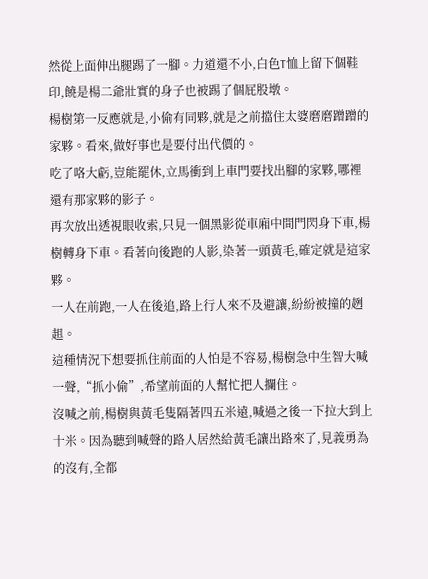然從上面伸出腿踢了一腳。力道還不小,白色T恤上留下個鞋印,饒是楊二爺壯實的身子也被踢了個屁股墩。
楊樹第一反應就是,小偷有同夥,就是之前擋住太婆磨磨蹭蹭的家夥。看來,做好事也是要付出代價的。
吃了咯大虧,豈能罷休,立馬衝到上車門要找出腳的家夥,哪裡還有那家夥的影子。
再次放出透視眼收索,只見一個黑影從車廂中間門閃身下車,楊樹轉身下車。看著向後跑的人影,染著一頭黃毛,確定就是這家夥。
一人在前跑,一人在後追,路上行人來不及避讓,紛紛被撞的趔趄。
這種情況下想要抓住前面的人怕是不容易,楊樹急中生智大喊一聲,“抓小偷”,希望前面的人幫忙把人攔住。
沒喊之前,楊樹與黃毛隻隔著四五米遠,喊過之後一下拉大到上十米。因為聽到喊聲的路人居然給黃毛讓出路來了,見義勇為的沒有,全都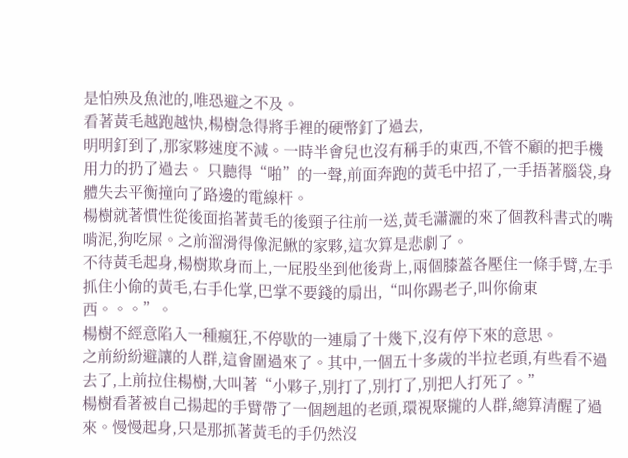是怕殃及魚池的,唯恐避之不及。
看著黃毛越跑越快,楊樹急得將手裡的硬幣釘了過去,
明明釘到了,那家夥速度不減。一時半會兒也沒有稱手的東西,不管不顧的把手機用力的扔了過去。 只聽得“啪”的一聲,前面奔跑的黃毛中招了,一手捂著腦袋,身體失去平衡撞向了路邊的電線杆。
楊樹就著慣性從後面掐著黃毛的後頸子往前一送,黃毛瀟灑的來了個教科書式的嘴啃泥,狗吃屎。之前溜滑得像泥鰍的家夥,這次算是悲劇了。
不待黃毛起身,楊樹欺身而上,一屁股坐到他後背上,兩個膝蓋各壓住一條手臂,左手抓住小偷的黃毛,右手化掌,巴掌不要錢的扇出,“叫你踢老子,叫你偷東西。。。”。
楊樹不經意陷入一種瘋狂,不停歇的一連扇了十幾下,沒有停下來的意思。
之前紛紛避讓的人群,這會圍過來了。其中,一個五十多歲的半拉老頭,有些看不過去了,上前拉住楊樹,大叫著“小夥子,別打了,別打了,別把人打死了。”
楊樹看著被自己揚起的手臂帶了一個趔趄的老頭,環視聚攏的人群,總算清醒了過來。慢慢起身,只是那抓著黃毛的手仍然沒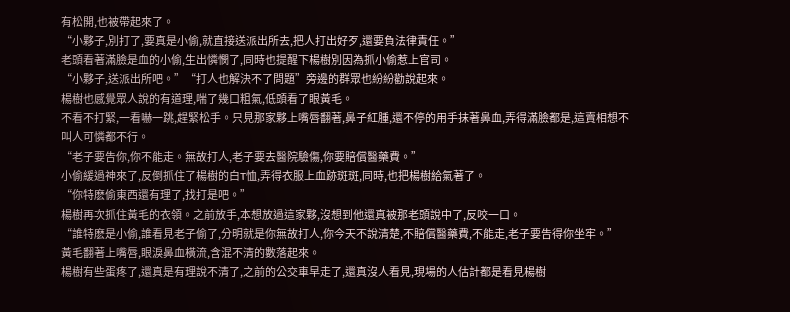有松開,也被帶起來了。
“小夥子,別打了,要真是小偷,就直接送派出所去,把人打出好歹,還要負法律責任。”
老頭看著滿臉是血的小偷,生出憐憫了,同時也提醒下楊樹別因為抓小偷惹上官司。
“小夥子,送派出所吧。”“打人也解決不了問題”旁邊的群眾也紛紛勸說起來。
楊樹也感覺眾人說的有道理,喘了幾口粗氣,低頭看了眼黃毛。
不看不打緊,一看嚇一跳,趕緊松手。只見那家夥上嘴唇翻著,鼻子紅腫,還不停的用手抹著鼻血,弄得滿臉都是,這賣相想不叫人可憐都不行。
“老子要告你,你不能走。無故打人,老子要去醫院驗傷,你要賠償醫藥費。”
小偷緩過神來了,反倒抓住了楊樹的白T恤,弄得衣服上血跡斑斑,同時,也把楊樹給氣著了。
“你特麽偷東西還有理了,找打是吧。”
楊樹再次抓住黃毛的衣領。之前放手,本想放過這家夥,沒想到他還真被那老頭說中了,反咬一口。
“誰特麽是小偷,誰看見老子偷了,分明就是你無故打人,你今天不說清楚,不賠償醫藥費,不能走,老子要告得你坐牢。”
黃毛翻著上嘴唇,眼淚鼻血橫流,含混不清的數落起來。
楊樹有些蛋疼了,還真是有理說不清了,之前的公交車早走了,還真沒人看見,現場的人估計都是看見楊樹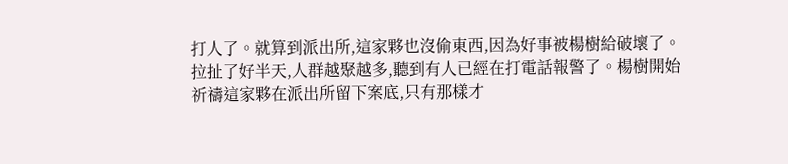打人了。就算到派出所,這家夥也沒偷東西,因為好事被楊樹給破壞了。
拉扯了好半天,人群越聚越多,聽到有人已經在打電話報警了。楊樹開始祈禱這家夥在派出所留下案底,只有那樣才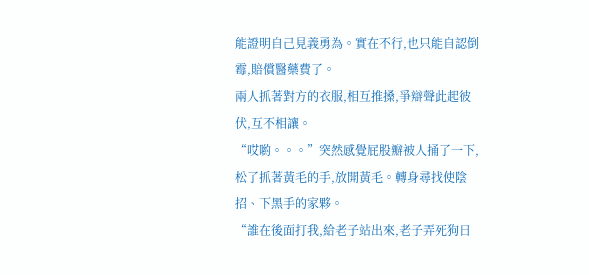能證明自己見義勇為。實在不行,也只能自認倒霉,賠償醫藥費了。
兩人抓著對方的衣服,相互推搡,爭辯聲此起彼伏,互不相讓。
“哎喲。。。”突然感覺屁股瓣被人捅了一下,松了抓著黃毛的手,放開黃毛。轉身尋找使陰招、下黑手的家夥。
“誰在後面打我,給老子站出來,老子弄死狗日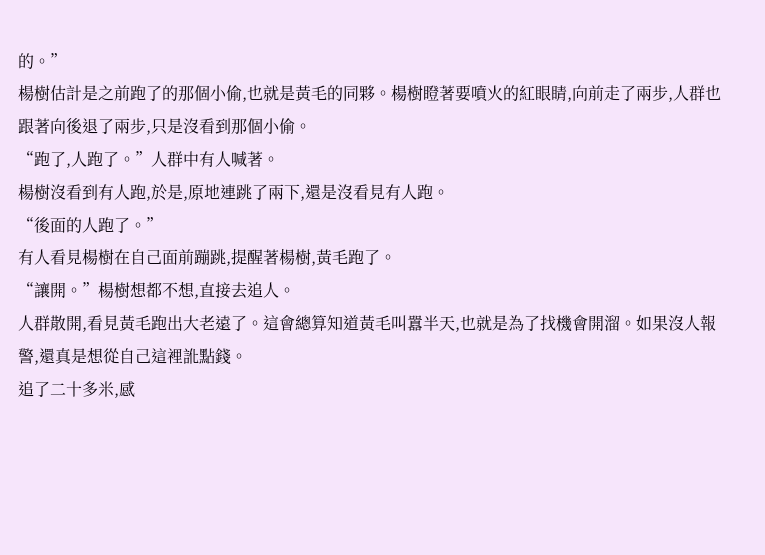的。”
楊樹估計是之前跑了的那個小偷,也就是黃毛的同夥。楊樹瞪著要噴火的紅眼睛,向前走了兩步,人群也跟著向後退了兩步,只是沒看到那個小偷。
“跑了,人跑了。”人群中有人喊著。
楊樹沒看到有人跑,於是,原地連跳了兩下,還是沒看見有人跑。
“後面的人跑了。”
有人看見楊樹在自己面前蹦跳,提醒著楊樹,黃毛跑了。
“讓開。”楊樹想都不想,直接去追人。
人群散開,看見黃毛跑出大老遠了。這會總算知道黃毛叫囂半天,也就是為了找機會開溜。如果沒人報警,還真是想從自己這裡訛點錢。
追了二十多米,感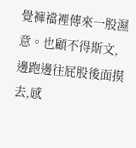覺褲襠裡傳來一股濕意。也顧不得斯文,邊跑邊往屁股後面摸去,感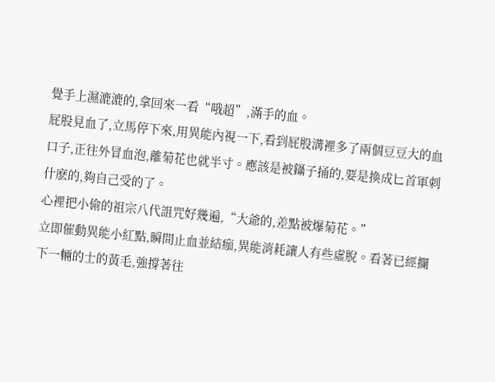覺手上濕漉漉的,拿回來一看“哦超”,滿手的血。
屁股見血了,立馬停下來,用異能內視一下,看到屁股溝裡多了兩個豆豆大的血口子,正往外冒血泡,離菊花也就半寸。應該是被鑷子捅的,要是換成匕首軍刺什麽的,夠自己受的了。
心裡把小偷的祖宗八代詛咒好幾遍,“大爺的,差點被爆菊花。”
立即催動異能小紅點,瞬間止血並結痂,異能消耗讓人有些虛脫。看著已經攔下一輛的士的黃毛,強撐著往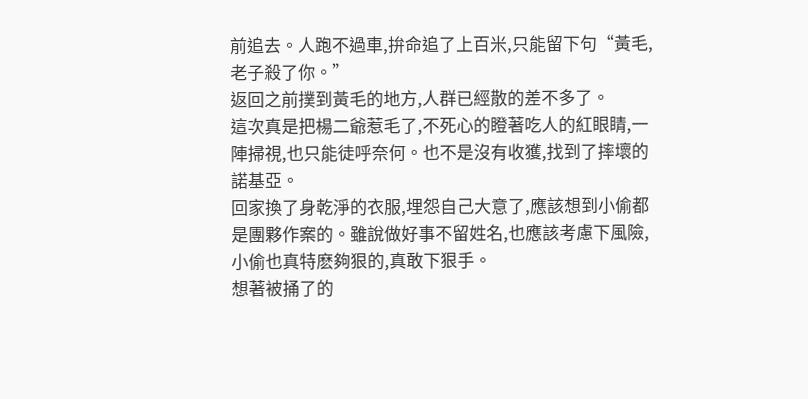前追去。人跑不過車,拚命追了上百米,只能留下句“黃毛, 老子殺了你。”
返回之前撲到黃毛的地方,人群已經散的差不多了。
這次真是把楊二爺惹毛了,不死心的瞪著吃人的紅眼睛,一陣掃視,也只能徒呼奈何。也不是沒有收獲,找到了摔壞的諾基亞。
回家換了身乾淨的衣服,埋怨自己大意了,應該想到小偷都是團夥作案的。雖說做好事不留姓名,也應該考慮下風險,小偷也真特麽夠狠的,真敢下狠手。
想著被捅了的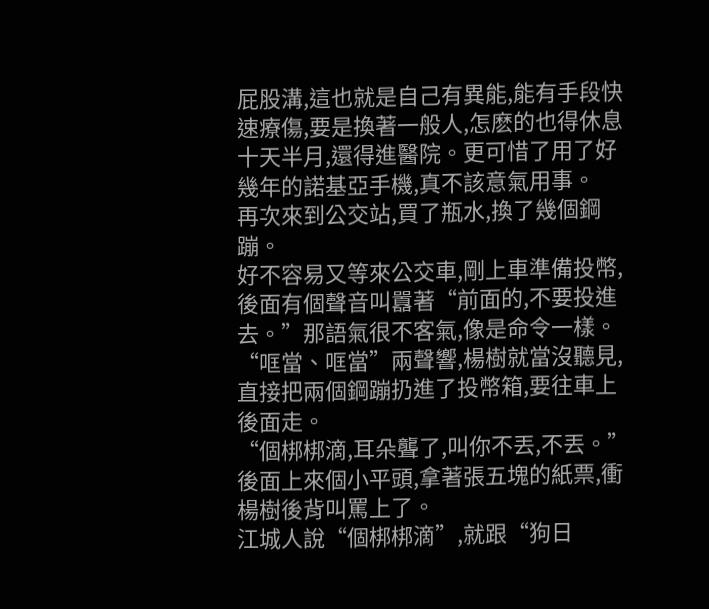屁股溝,這也就是自己有異能,能有手段快速療傷,要是換著一般人,怎麽的也得休息十天半月,還得進醫院。更可惜了用了好幾年的諾基亞手機,真不該意氣用事。
再次來到公交站,買了瓶水,換了幾個鋼蹦。
好不容易又等來公交車,剛上車準備投幣,後面有個聲音叫囂著“前面的,不要投進去。”那語氣很不客氣,像是命令一樣。
“哐當、哐當”兩聲響,楊樹就當沒聽見,直接把兩個鋼蹦扔進了投幣箱,要往車上後面走。
“個梆梆滴,耳朵聾了,叫你不丟,不丟。”
後面上來個小平頭,拿著張五塊的紙票,衝楊樹後背叫罵上了。
江城人說“個梆梆滴”,就跟“狗日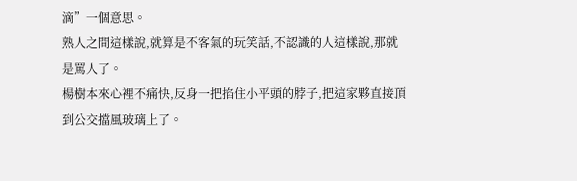滴”一個意思。
熟人之間這樣說,就算是不客氣的玩笑話,不認識的人這樣說,那就是罵人了。
楊樹本來心裡不痛快,反身一把掐住小平頭的脖子,把這家夥直接頂到公交擋風玻璃上了。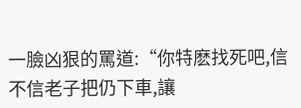一臉凶狠的罵道:“你特麽找死吧,信不信老子把仍下車,讓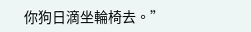你狗日滴坐輪椅去。”